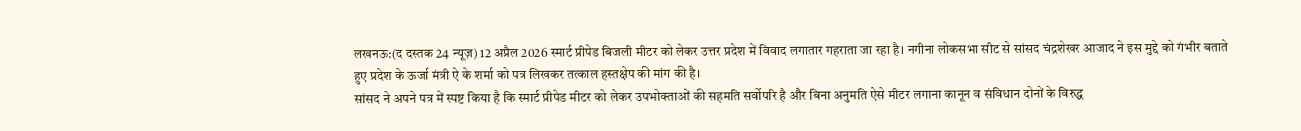लखनऊ:(द दस्तक 24 न्यूज़) 12 अप्रैल 2026 स्मार्ट प्रीपेड बिजली मीटर को लेकर उत्तर प्रदेश में विवाद लगातार गहराता जा रहा है। नगीना लोकसभा सीट से सांसद चंद्रशेखर आजाद ने इस मुद्दे को गंभीर बताते हुए प्रदेश के ऊर्जा मंत्री ऐ के शर्मा को पत्र लिखकर तत्काल हस्तक्षेप की मांग की है।
सांसद ने अपने पत्र में स्पष्ट किया है कि स्मार्ट प्रीपेड मीटर को लेकर उपभोक्ताओं की सहमति सर्वोपरि है और बिना अनुमति ऐसे मीटर लगाना कानून व संविधान दोनों के विरुद्ध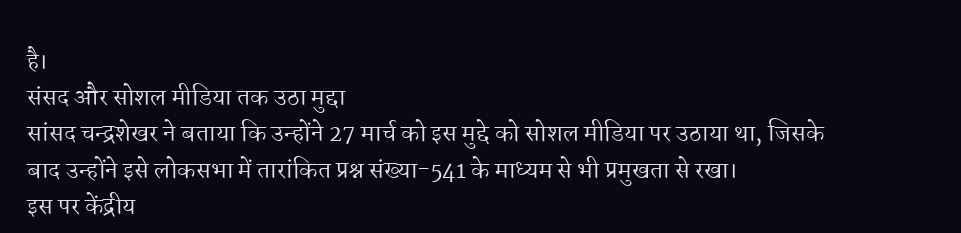है।
संसद और सोशल मीडिया तक उठा मुद्दा
सांसद चन्द्रशेखर ने बताया कि उन्होंने 27 मार्च को इस मुद्दे को सोशल मीडिया पर उठाया था, जिसके बाद उन्होंने इसे लोकसभा में तारांकित प्रश्न संख्या-541 के माध्यम से भी प्रमुखता से रखा।
इस पर केंद्रीय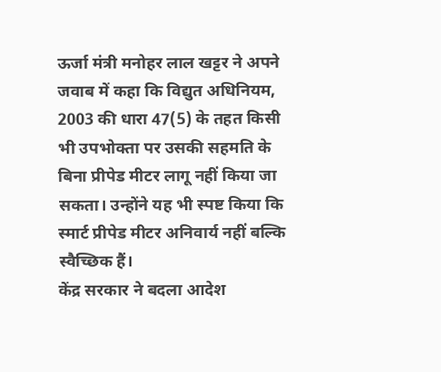ऊर्जा मंत्री मनोहर लाल खट्टर ने अपने जवाब में कहा कि विद्युत अधिनियम, 2003 की धारा 47(5) के तहत किसी भी उपभोक्ता पर उसकी सहमति के बिना प्रीपेड मीटर लागू नहीं किया जा सकता। उन्होंने यह भी स्पष्ट किया कि स्मार्ट प्रीपेड मीटर अनिवार्य नहीं बल्कि स्वैच्छिक हैं।
केंद्र सरकार ने बदला आदेश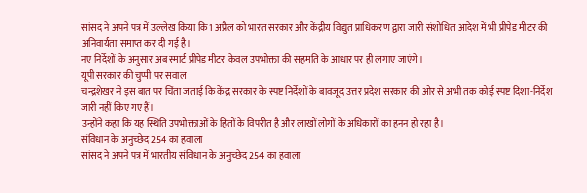सांसद ने अपने पत्र में उल्लेख किया कि 1 अप्रैल को भारत सरकार और केंद्रीय विद्युत प्राधिकरण द्वारा जारी संशोधित आदेश में भी प्रीपेड मीटर की अनिवार्यता समाप्त कर दी गई है।
नए निर्देशों के अनुसार अब स्मार्ट प्रीपेड मीटर केवल उपभोक्ता की सहमति के आधार पर ही लगाए जाएंगे।
यूपी सरकार की चुप्पी पर सवाल
चन्द्रशेखर ने इस बात पर चिंता जताई कि केंद्र सरकार के स्पष्ट निर्देशों के बावजूद उत्तर प्रदेश सरकार की ओर से अभी तक कोई स्पष्ट दिशा-निर्देश जारी नहीं किए गए हैं।
उन्होंने कहा कि यह स्थिति उपभोक्ताओं के हितों के विपरीत है और लाखों लोगों के अधिकारों का हनन हो रहा है।
संविधान के अनुच्छेद 254 का हवाला
सांसद ने अपने पत्र में भारतीय संविधान के अनुच्छेद 254 का हवाला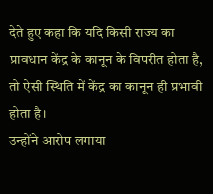देते हुए कहा कि यदि किसी राज्य का प्रावधान केंद्र के कानून के विपरीत होता है, तो ऐसी स्थिति में केंद्र का कानून ही प्रभावी होता है।
उन्होंने आरोप लगाया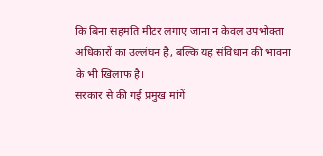कि बिना सहमति मीटर लगाए जाना न केवल उपभोक्ता अधिकारों का उल्लंघन है, बल्कि यह संविधान की भावना के भी खिलाफ है।
सरकार से की गई प्रमुख मांगें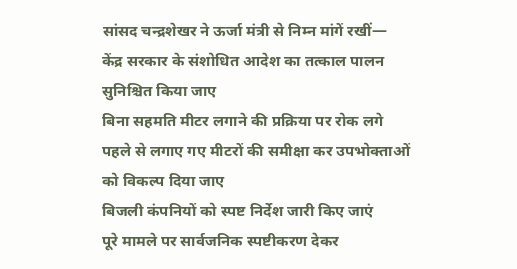सांसद चन्द्रशेखर ने ऊर्जा मंत्री से निम्न मांगें रखीं—
केंद्र सरकार के संशोधित आदेश का तत्काल पालन सुनिश्चित किया जाए
बिना सहमति मीटर लगाने की प्रक्रिया पर रोक लगे
पहले से लगाए गए मीटरों की समीक्षा कर उपभोक्ताओं को विकल्प दिया जाए
बिजली कंपनियों को स्पष्ट निर्देश जारी किए जाएं
पूरे मामले पर सार्वजनिक स्पष्टीकरण देकर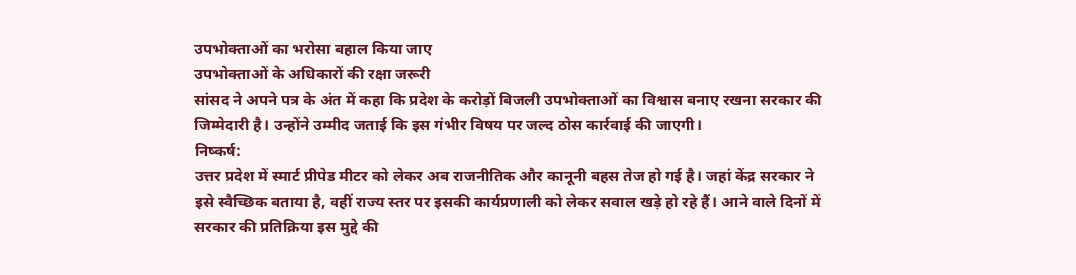उपभोक्ताओं का भरोसा बहाल किया जाए
उपभोक्ताओं के अधिकारों की रक्षा जरूरी
सांसद ने अपने पत्र के अंत में कहा कि प्रदेश के करोड़ों बिजली उपभोक्ताओं का विश्वास बनाए रखना सरकार की जिम्मेदारी है। उन्होंने उम्मीद जताई कि इस गंभीर विषय पर जल्द ठोस कार्रवाई की जाएगी।
निष्कर्ष:
उत्तर प्रदेश में स्मार्ट प्रीपेड मीटर को लेकर अब राजनीतिक और कानूनी बहस तेज हो गई है। जहां केंद्र सरकार ने इसे स्वैच्छिक बताया है, वहीं राज्य स्तर पर इसकी कार्यप्रणाली को लेकर सवाल खड़े हो रहे हैं। आने वाले दिनों में सरकार की प्रतिक्रिया इस मुद्दे की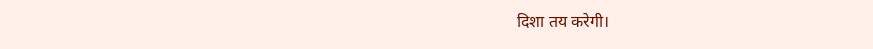दिशा तय करेगी।